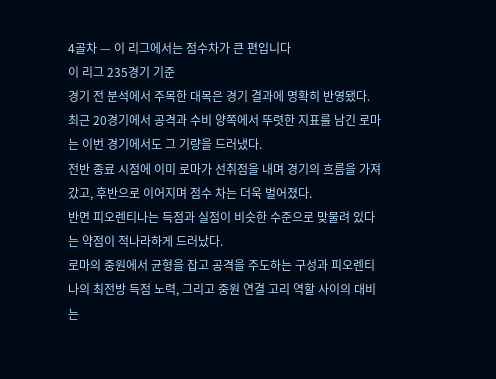4골차 — 이 리그에서는 점수차가 큰 편입니다
이 리그 235경기 기준
경기 전 분석에서 주목한 대목은 경기 결과에 명확히 반영됐다.
최근 20경기에서 공격과 수비 양쪽에서 뚜렷한 지표를 남긴 로마는 이번 경기에서도 그 기량을 드러냈다.
전반 종료 시점에 이미 로마가 선취점을 내며 경기의 흐름을 가져갔고, 후반으로 이어지며 점수 차는 더욱 벌어졌다.
반면 피오렌티나는 득점과 실점이 비슷한 수준으로 맞물려 있다는 약점이 적나라하게 드러났다.
로마의 중원에서 균형을 잡고 공격을 주도하는 구성과 피오렌티나의 최전방 득점 노력, 그리고 중원 연결 고리 역할 사이의 대비는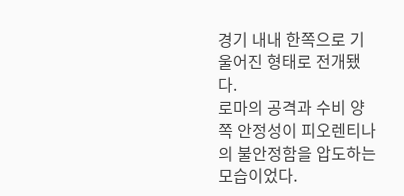경기 내내 한쪽으로 기울어진 형태로 전개됐다.
로마의 공격과 수비 양쪽 안정성이 피오렌티나의 불안정함을 압도하는 모습이었다.